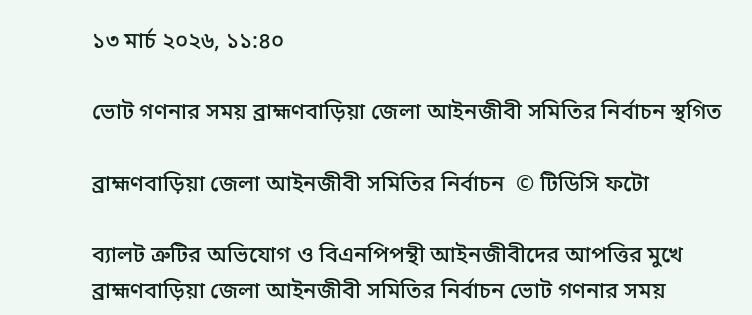১৩ মার্চ ২০২৬, ১১:৪০

ভোট গণনার সময় ব্রাহ্মণবাড়িয়া জেলা আইনজীবী সমিতির নির্বাচন স্থগিত

ব্রাহ্মণবাড়িয়া জেলা আইনজীবী সমিতির নির্বাচন  © টিডিসি ফটো

ব্যালট ত্রুটির অভিযোগ ও বিএনপিপন্থী আইনজীবীদের আপত্তির মুখে ব্রাহ্মণবাড়িয়া জেলা আইনজীবী সমিতির নির্বাচন ভোট গণনার সময়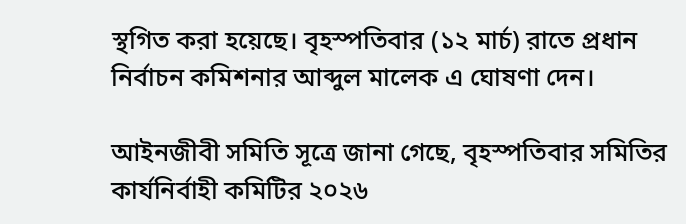স্থগিত করা হয়েছে। বৃহস্পতিবার (১২ মার্চ) রাতে প্রধান নির্বাচন কমিশনার আব্দুল মালেক এ ঘোষণা দেন।

আইনজীবী সমিতি সূত্রে জানা গেছে, বৃহস্পতিবার সমিতির কার্যনির্বাহী কমিটির ২০২৬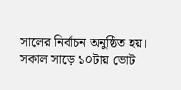সালের নির্বাচন অনুষ্ঠিত হয়। সকাল সাড়ে ১০টায় ভোট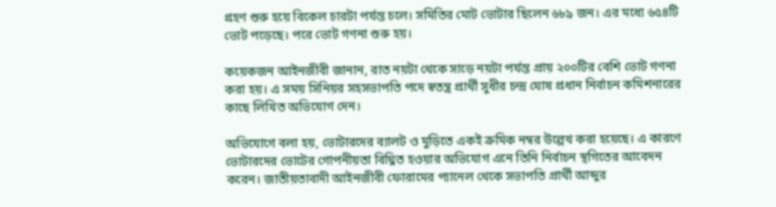গ্রহণ শুরু হয়ে বিকেল চারটা পর্যন্ত চলে। সমিতির মোট ভোটার ছিলেন ৬৮৯ জন। এর মধ্যে ৬৫৪টি ভোট পড়েছে। পরে ভোট গণনা শুরু হয়।

কয়েকজন আইনজীবী জানান, রাত নয়টা থেকে সাড়ে নয়টা পর্যন্ত প্রায় ২০০টির বেশি ভোট গণনা করা হয়। এ সময় সিনিয়র সহসভাপতি পদে স্বতন্ত্র প্রার্থী সুধীর চন্দ্র ঘোষ প্রধান নির্বাচন কমিশনারের কাছে লিখিত অভিযোগ দেন।

অভিযোগে বলা হয়, ভোটারদের ব্যালট ও মুড়িতে একই ক্রমিক নম্বর উল্লেখ করা হয়েছে। এ কারণে ভোটারদের ভোটের গোপনীয়তা বিঘ্নিত হওয়ার অভিযোগ এনে তিনি নির্বাচন স্থগিতের আবেদন করেন। জাতীয়তাবাদী আইনজীবী ফোরামের প্যানেল থেকে সভাপতি প্রার্থী আব্দুর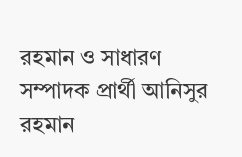রহমান ও সাধারণ সম্পাদক প্রার্থী আনিসুর রহমান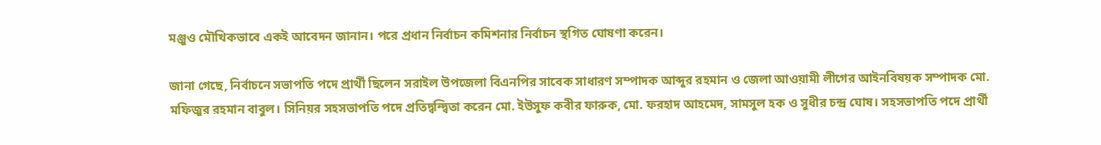মঞ্জুও মৌখিকভাবে একই আবেদন জানান। পরে প্রধান নির্বাচন কমিশনার নির্বাচন স্থগিত ঘোষণা করেন।

জানা গেছে, নির্বাচনে সভাপতি পদে প্রার্থী ছিলেন সরাইল উপজেলা বিএনপির সাবেক সাধারণ সম্পাদক আব্দুর রহমান ও জেলা আওয়ামী লীগের আইনবিষয়ক সম্পাদক মো. মফিজুর রহমান বাবুল। সিনিয়র সহসভাপতি পদে প্রতিদ্বন্দ্বিতা করেন মো. ইউসুফ কবীর ফারুক, মো. ফরহাদ আহমেদ, সামসুল হক ও সুধীর চন্দ্র ঘোষ। সহসভাপতি পদে প্রার্থী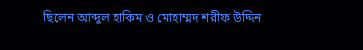ছিলেন আব্দুল হাকিম ও মোহাম্মদ শরীফ উদ্দিন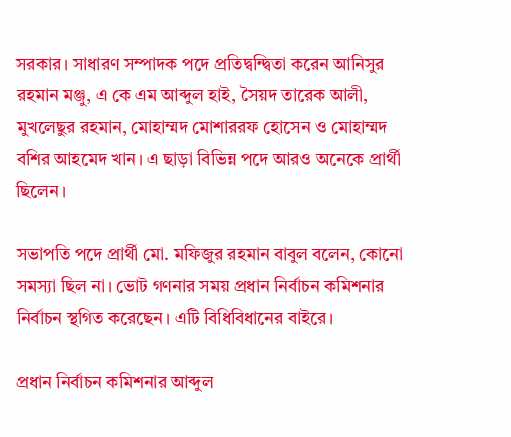সরকার। সাধারণ সম্পাদক পদে প্রতিদ্বন্দ্বিতা করেন আনিসুর রহমান মঞ্জু, এ কে এম আব্দুল হাই, সৈয়দ তারেক আলী, মুখলেছুর রহমান, মোহাম্মদ মোশাররফ হোসেন ও মোহাম্মদ বশির আহমেদ খান। এ ছাড়া বিভিন্ন পদে আরও অনেকে প্রার্থী ছিলেন।

সভাপতি পদে প্রার্থী মো. মফিজুর রহমান বাবুল বলেন, কোনো সমস্যা ছিল না। ভোট গণনার সময় প্রধান নির্বাচন কমিশনার নির্বাচন স্থগিত করেছেন। এটি বিধিবিধানের বাইরে।

প্রধান নির্বাচন কমিশনার আব্দুল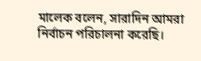মালেক বলেন, সারাদিন আমরা নির্বাচন পরিচালনা করেছি।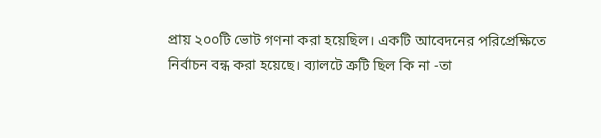প্রায় ২০০টি ভোট গণনা করা হয়েছিল। একটি আবেদনের পরিপ্রেক্ষিতে নির্বাচন বন্ধ করা হয়েছে। ব্যালটে ত্রুটি ছিল কি না -তা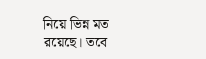নিয়ে ভিন্ন মত রয়েছে। তবে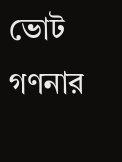ভোট গণনার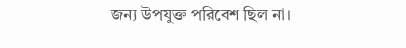জন্য উপযুক্ত পরিবেশ ছিল না।